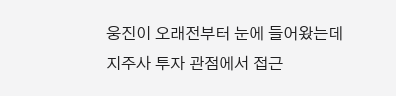웅진이 오래전부터 눈에 들어왔는데 지주사 투자 관점에서 접근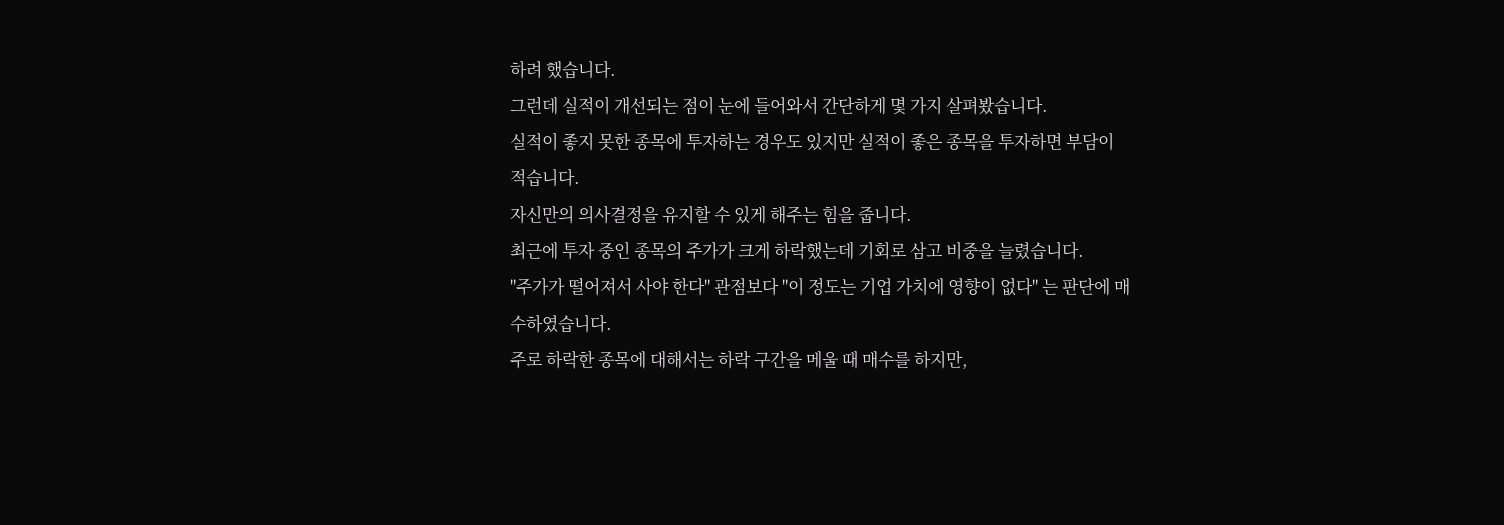하려 했습니다.
그런데 실적이 개선되는 점이 눈에 들어와서 간단하게 몇 가지 살펴봤습니다.
실적이 좋지 못한 종목에 투자하는 경우도 있지만 실적이 좋은 종목을 투자하면 부담이 적습니다.
자신만의 의사결정을 유지할 수 있게 해주는 힘을 줍니다.
최근에 투자 중인 종목의 주가가 크게 하락했는데 기회로 삼고 비중을 늘렸습니다.
"주가가 떨어져서 사야 한다" 관점보다 "이 정도는 기업 가치에 영향이 없다" 는 판단에 매수하였습니다.
주로 하락한 종목에 대해서는 하락 구간을 메울 때 매수를 하지만,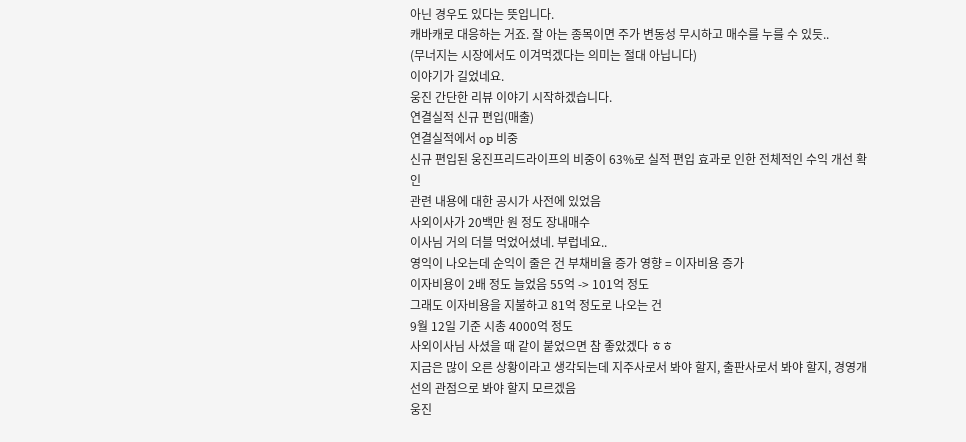아닌 경우도 있다는 뜻입니다.
캐바캐로 대응하는 거죠. 잘 아는 종목이면 주가 변동성 무시하고 매수를 누를 수 있듯..
(무너지는 시장에서도 이겨먹겠다는 의미는 절대 아닙니다)
이야기가 길었네요.
웅진 간단한 리뷰 이야기 시작하겠습니다.
연결실적 신규 편입(매출)
연결실적에서 op 비중
신규 편입된 웅진프리드라이프의 비중이 63%로 실적 편입 효과로 인한 전체적인 수익 개선 확인
관련 내용에 대한 공시가 사전에 있었음
사외이사가 20백만 원 정도 장내매수
이사님 거의 더블 먹었어셨네. 부럽네요..
영익이 나오는데 순익이 줄은 건 부채비율 증가 영향 = 이자비용 증가
이자비용이 2배 정도 늘었음 55억 -> 101억 정도
그래도 이자비용을 지불하고 81억 정도로 나오는 건
9월 12일 기준 시총 4000억 정도
사외이사님 사셨을 때 같이 붙었으면 참 좋았겠다 ㅎㅎ
지금은 많이 오른 상황이라고 생각되는데 지주사로서 봐야 할지, 출판사로서 봐야 할지, 경영개선의 관점으로 봐야 할지 모르겠음
웅진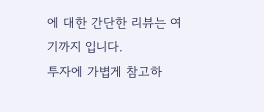에 대한 간단한 리뷰는 여기까지 입니다.
투자에 가볍게 참고하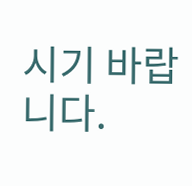시기 바랍니다.